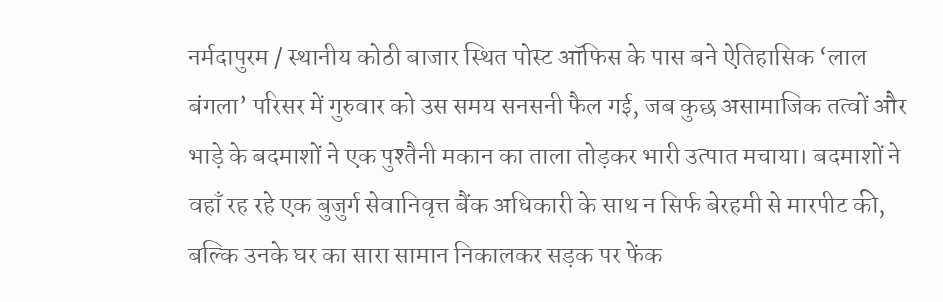नर्मदापुरम / स्थानीय कोठी बाजार स्थित पोस्ट ऑफिस के पास बने ऐतिहासिक ‘लाल बंगला’ परिसर में गुरुवार को उस समय सनसनी फैल गई, जब कुछ असामाजिक तत्वों और भाड़े के बदमाशों ने एक पुश्तैनी मकान का ताला तोड़कर भारी उत्पात मचाया। बदमाशों ने वहाँ रह रहे एक बुजुर्ग सेवानिवृत्त बैंक अधिकारी के साथ न सिर्फ बेरहमी से मारपीट की, बल्कि उनके घर का सारा सामान निकालकर सड़क पर फेंक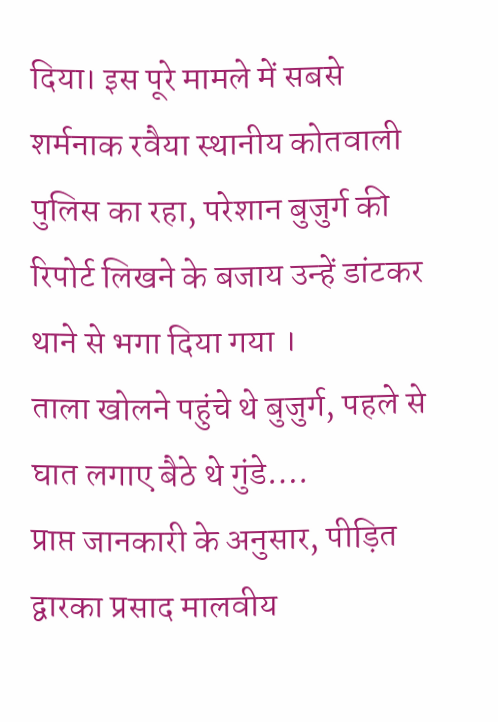दिया। इस पूरे मामले में सबसे शर्मनाक रवैया स्थानीय कोतवाली पुलिस का रहा, परेशान बुजुर्ग की रिपोर्ट लिखने के बजाय उन्हें डांटकर थाने से भगा दिया गया ।
ताला खोलने पहुंचे थे बुजुर्ग, पहले से घात लगाए बैठे थे गुंडे….
प्राप्त जानकारी के अनुसार, पीड़ित द्वारका प्रसाद मालवीय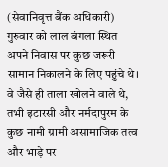(सेवानिवृत्त बैंक अधिकारी) गुरुवार को लाल बंगला स्थित अपने निवास पर कुछ जरूरी सामान निकालने के लिए पहुंचे थे। वे जैसे ही ताला खोलने वाले थे, तभी इटारसी और नर्मदापुरम के कुछ नामी ग्रामी असामाजिक तत्व और भाड़े पर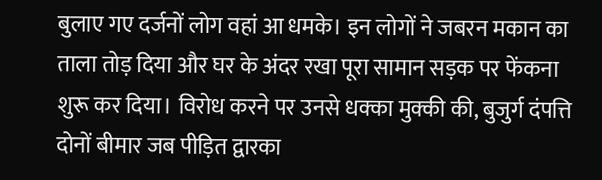बुलाए गए दर्जनों लोग वहां आ धमके। इन लोगों ने जबरन मकान का ताला तोड़ दिया और घर के अंदर रखा पूरा सामान सड़क पर फेंकना शुरू कर दिया। विरोध करने पर उनसे धक्का मुक्की की, बुजुर्ग दंपत्ति दोनों बीमार जब पीड़ित द्वारका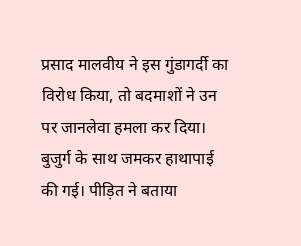प्रसाद मालवीय ने इस गुंडागर्दी का विरोध किया, तो बदमाशों ने उन पर जानलेवा हमला कर दिया। बुजुर्ग के साथ जमकर हाथापाई की गई। पीड़ित ने बताया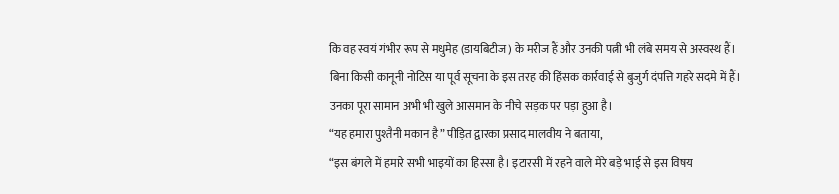कि वह स्वयं गंभीर रूप से मधुमेह (डायबिटीज) के मरीज हैं और उनकी पत्नी भी लंबे समय से अस्वस्थ हैं। बिना किसी कानूनी नोटिस या पूर्व सूचना के इस तरह की हिंसक कार्रवाई से बुजुर्ग दंपत्ति गहरे सदमे में हैं। उनका पूरा सामान अभी भी खुले आसमान के नीचे सड़क पर पड़ा हुआ है।
“यह हमारा पुश्तैनी मकान है” पीड़ित द्वारका प्रसाद मालवीय ने बताया,
“इस बंगले में हमारे सभी भाइयों का हिस्सा है। इटारसी में रहने वाले मेरे बड़े भाई से इस विषय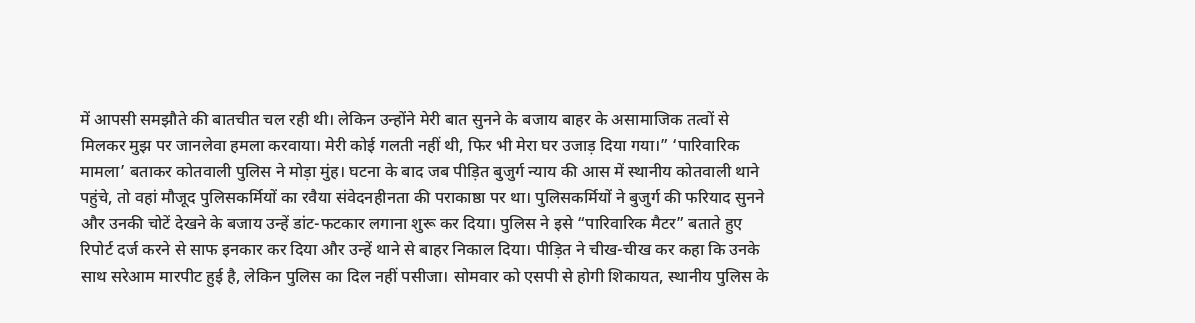में आपसी समझौते की बातचीत चल रही थी। लेकिन उन्होंने मेरी बात सुनने के बजाय बाहर के असामाजिक तत्वों से मिलकर मुझ पर जानलेवा हमला करवाया। मेरी कोई गलती नहीं थी, फिर भी मेरा घर उजाड़ दिया गया।” ‘पारिवारिक मामला’ बताकर कोतवाली पुलिस ने मोड़ा मुंह। घटना के बाद जब पीड़ित बुजुर्ग न्याय की आस में स्थानीय कोतवाली थाने पहुंचे, तो वहां मौजूद पुलिसकर्मियों का रवैया संवेदनहीनता की पराकाष्ठा पर था। पुलिसकर्मियों ने बुजुर्ग की फरियाद सुनने और उनकी चोटें देखने के बजाय उन्हें डांट-फटकार लगाना शुरू कर दिया। पुलिस ने इसे “पारिवारिक मैटर” बताते हुए रिपोर्ट दर्ज करने से साफ इनकार कर दिया और उन्हें थाने से बाहर निकाल दिया। पीड़ित ने चीख-चीख कर कहा कि उनके साथ सरेआम मारपीट हुई है, लेकिन पुलिस का दिल नहीं पसीजा। सोमवार को एसपी से होगी शिकायत, स्थानीय पुलिस के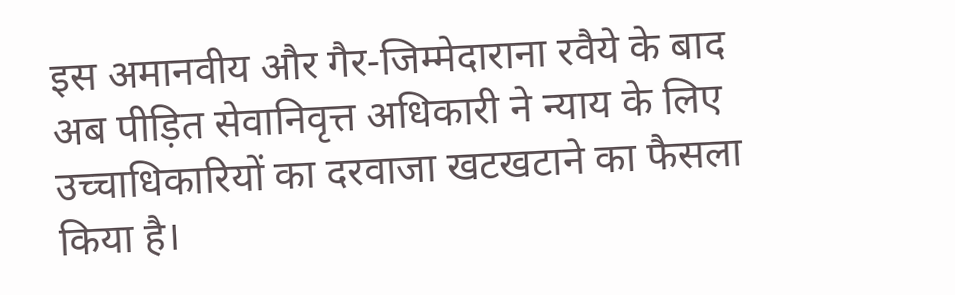इस अमानवीय और गैर-जिम्मेदाराना रवैये के बाद अब पीड़ित सेवानिवृत्त अधिकारी ने न्याय के लिए उच्चाधिकारियों का दरवाजा खटखटाने का फैसला किया है।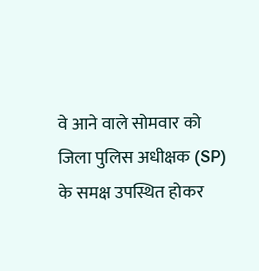वे आने वाले सोमवार को जिला पुलिस अधीक्षक (SP) के समक्ष उपस्थित होकर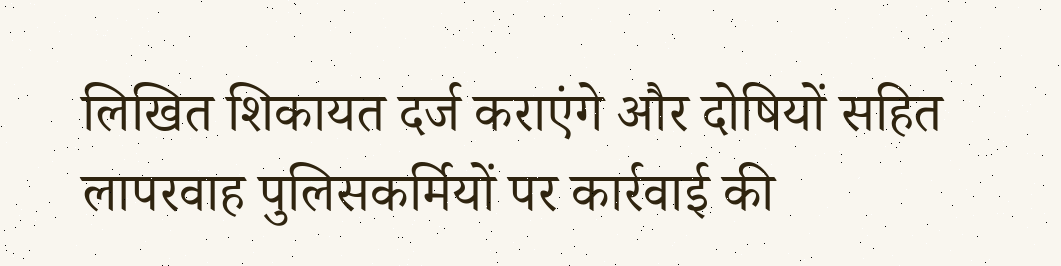लिखित शिकायत दर्ज कराएंगे और दोषियों सहित लापरवाह पुलिसकर्मियों पर कार्रवाई की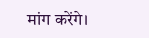मांग करेंगे।